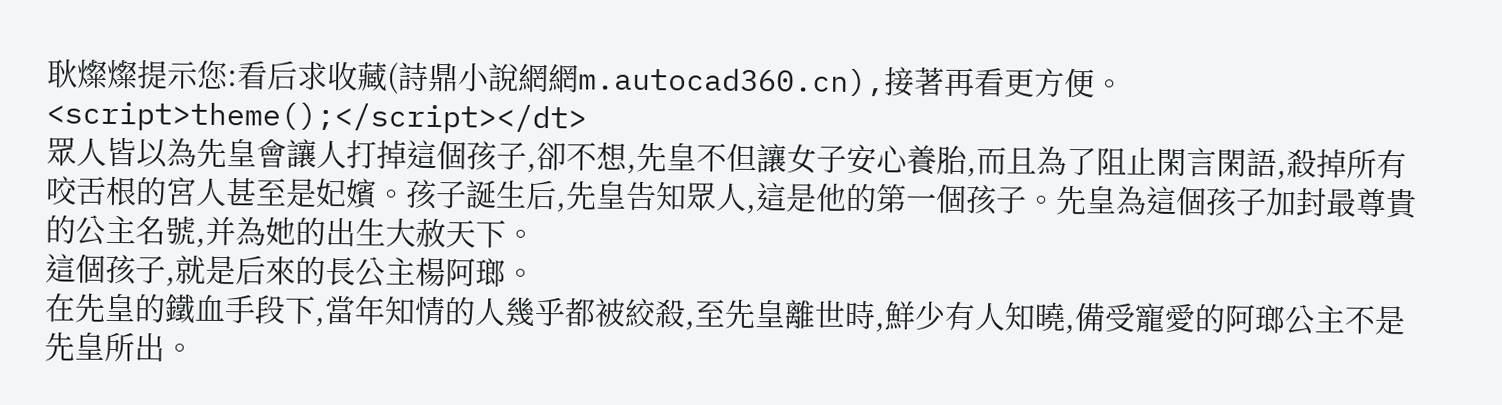耿燦燦提示您:看后求收藏(詩鼎小說網網m.autocad360.cn),接著再看更方便。
<script>theme();</script></dt>
眾人皆以為先皇會讓人打掉這個孩子,卻不想,先皇不但讓女子安心養胎,而且為了阻止閑言閑語,殺掉所有咬舌根的宮人甚至是妃嬪。孩子誕生后,先皇告知眾人,這是他的第一個孩子。先皇為這個孩子加封最尊貴的公主名號,并為她的出生大赦天下。
這個孩子,就是后來的長公主楊阿瑯。
在先皇的鐵血手段下,當年知情的人幾乎都被絞殺,至先皇離世時,鮮少有人知曉,備受寵愛的阿瑯公主不是先皇所出。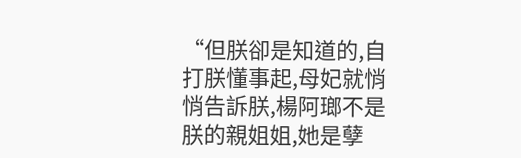“但朕卻是知道的,自打朕懂事起,母妃就悄悄告訴朕,楊阿瑯不是朕的親姐姐,她是孽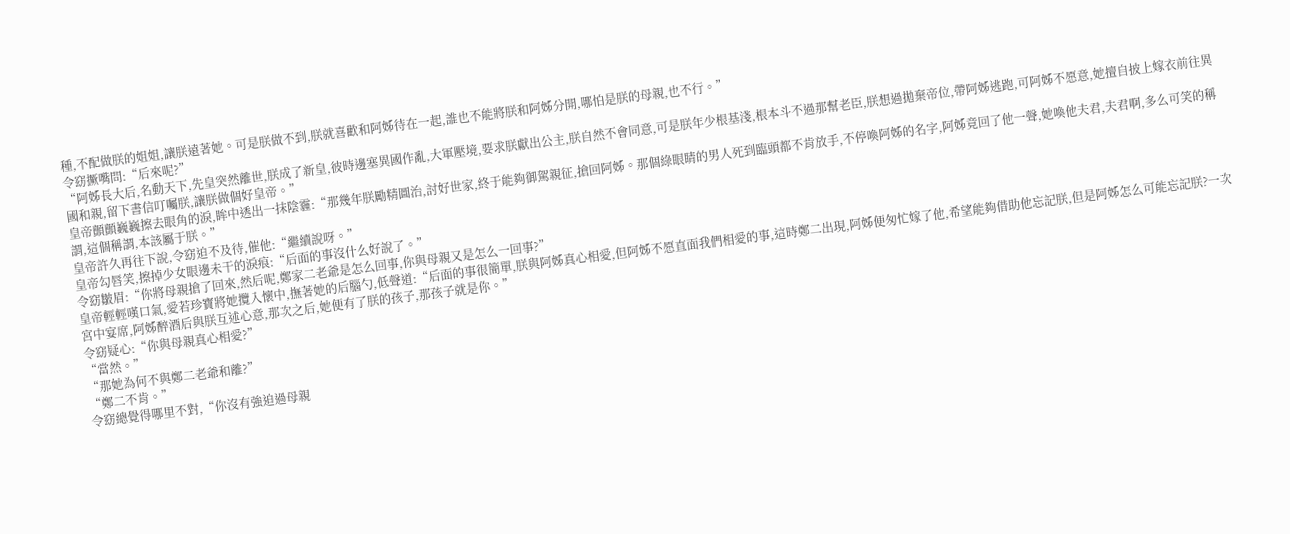種,不配做朕的姐姐,讓朕遠著她。可是朕做不到,朕就喜歡和阿姊待在一起,誰也不能將朕和阿姊分開,哪怕是朕的母親,也不行。”
令窈撅嘴問:“后來呢?”
“阿姊長大后,名動天下,先皇突然離世,朕成了新皇,彼時邊塞異國作亂,大軍壓境,要求朕獻出公主,朕自然不會同意,可是朕年少根基淺,根本斗不過那幫老臣,朕想過拋棄帝位,帶阿姊逃跑,可阿姊不愿意,她擅自披上嫁衣前往異國和親,留下書信叮囑朕,讓朕做個好皇帝。”
皇帝顫顫巍巍擦去眼角的淚,眸中透出一抹陰霾:“那幾年朕勵精圖治,討好世家,終于能夠御駕親征,搶回阿姊。那個綠眼睛的男人死到臨頭都不肯放手,不停喚阿姊的名字,阿姊竟回了他一聲,她喚他夫君,夫君啊,多么可笑的稱謂,這個稱謂,本該屬于朕。”
皇帝許久再往下說,令窈迫不及待,催他:“繼續說呀。”
皇帝勾唇笑,擦掉少女眼邊未干的淚痕:“后面的事沒什么好說了。”
令窈皺眉:“你將母親搶了回來,然后呢,鄭家二老爺是怎么回事,你與母親又是怎么一回事?”
皇帝輕輕嘆口氣,愛若珍寶將她攬入懷中,撫著她的后腦勺,低聲道:“后面的事很簡單,朕與阿姊真心相愛,但阿姊不愿直面我們相愛的事,這時鄭二出現,阿姊便匆忙嫁了他,希望能夠借助他忘記朕,但是阿姊怎么可能忘記朕?一次宮中宴席,阿姊醉酒后與朕互述心意,那次之后,她便有了朕的孩子,那孩子就是你。”
令窈疑心:“你與母親真心相愛?”
“當然。”
“那她為何不與鄭二老爺和離?”
“鄭二不肯。”
令窈總覺得哪里不對,“你沒有強迫過母親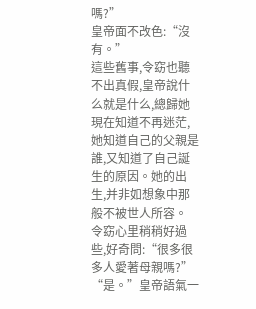嗎?”
皇帝面不改色:“沒有。”
這些舊事,令窈也聽不出真假,皇帝說什么就是什么,總歸她現在知道不再迷茫,她知道自己的父親是誰,又知道了自己誕生的原因。她的出生,并非如想象中那般不被世人所容。
令窈心里稍稍好過些,好奇問:“很多很多人愛著母親嗎?”
“是。”皇帝語氣一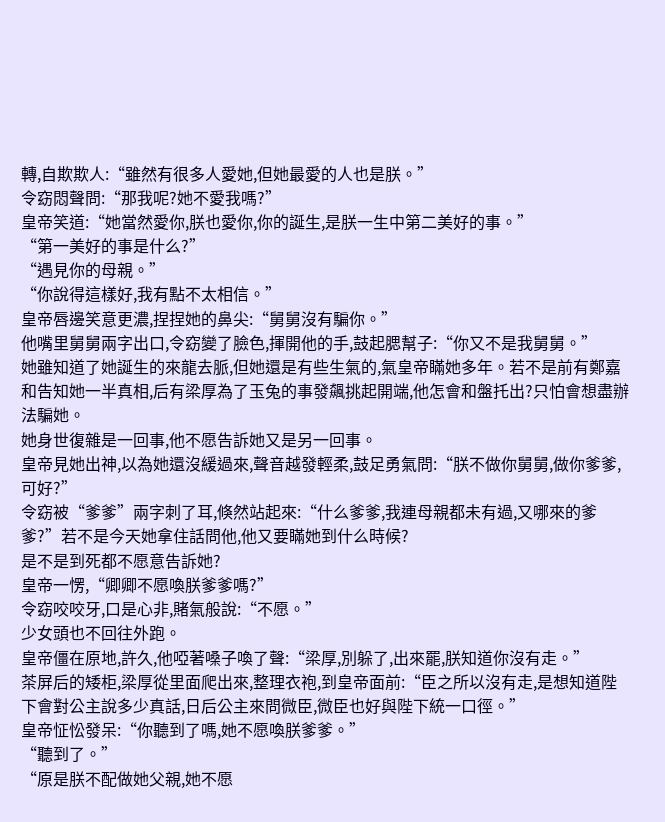轉,自欺欺人:“雖然有很多人愛她,但她最愛的人也是朕。”
令窈悶聲問:“那我呢?她不愛我嗎?”
皇帝笑道:“她當然愛你,朕也愛你,你的誕生,是朕一生中第二美好的事。”
“第一美好的事是什么?”
“遇見你的母親。”
“你說得這樣好,我有點不太相信。”
皇帝唇邊笑意更濃,捏捏她的鼻尖:“舅舅沒有騙你。”
他嘴里舅舅兩字出口,令窈變了臉色,揮開他的手,鼓起腮幫子:“你又不是我舅舅。”
她雖知道了她誕生的來龍去脈,但她還是有些生氣的,氣皇帝瞞她多年。若不是前有鄭嘉和告知她一半真相,后有梁厚為了玉兔的事發飆挑起開端,他怎會和盤托出?只怕會想盡辦法騙她。
她身世復雜是一回事,他不愿告訴她又是另一回事。
皇帝見她出神,以為她還沒緩過來,聲音越發輕柔,鼓足勇氣問:“朕不做你舅舅,做你爹爹,可好?”
令窈被“爹爹”兩字刺了耳,倏然站起來:“什么爹爹,我連母親都未有過,又哪來的爹爹?”若不是今天她拿住話問他,他又要瞞她到什么時候?
是不是到死都不愿意告訴她?
皇帝一愣,“卿卿不愿喚朕爹爹嗎?”
令窈咬咬牙,口是心非,賭氣般說:“不愿。”
少女頭也不回往外跑。
皇帝僵在原地,許久,他啞著嗓子喚了聲:“梁厚,別躲了,出來罷,朕知道你沒有走。”
茶屏后的矮柜,梁厚從里面爬出來,整理衣袍,到皇帝面前:“臣之所以沒有走,是想知道陛下會對公主說多少真話,日后公主來問微臣,微臣也好與陛下統一口徑。”
皇帝怔忪發呆:“你聽到了嗎,她不愿喚朕爹爹。”
“聽到了。”
“原是朕不配做她父親,她不愿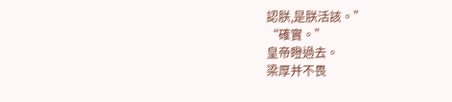認朕,是朕活該。”
“確實。”
皇帝瞪過去。
梁厚并不畏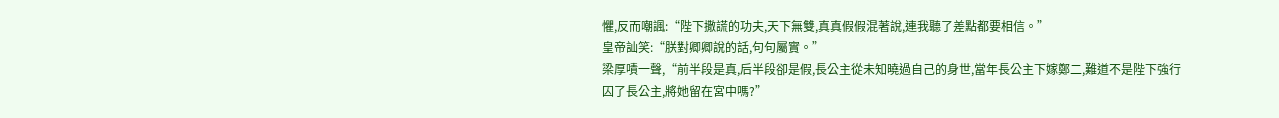懼,反而嘲諷:“陛下撒謊的功夫,天下無雙,真真假假混著說,連我聽了差點都要相信。”
皇帝訕笑:“朕對卿卿說的話,句句屬實。”
梁厚嘖一聲,“前半段是真,后半段卻是假,長公主從未知曉過自己的身世,當年長公主下嫁鄭二,難道不是陛下強行囚了長公主,將她留在宮中嗎?”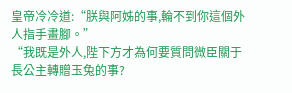皇帝冷冷道:“朕與阿姊的事,輪不到你這個外人指手畫腳。”
“我既是外人,陛下方才為何要質問微臣關于長公主轉贈玉兔的事?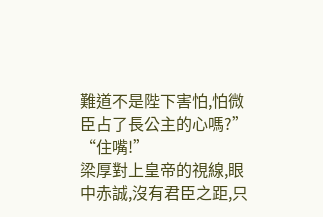難道不是陛下害怕,怕微臣占了長公主的心嗎?”
“住嘴!”
梁厚對上皇帝的視線,眼中赤誠,沒有君臣之距,只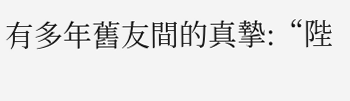有多年舊友間的真摯:“陛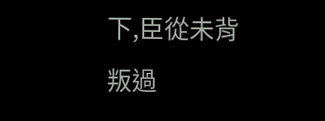下,臣從未背叛過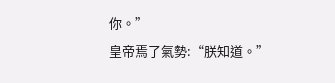你。”
皇帝焉了氣勢:“朕知道。”